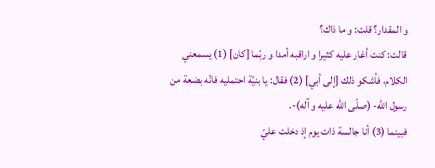و المقدار؟ قلت: و ما ذاك؟
قالت: كنت أغار عليه كثيرا و اراقبه أمدا و ربّما [كان] (1) يسمعني الكلام، فأشكو ذلك [إلى أبي] (2) فقال: يا بنيّة احتمليه فانّه بضعة من رسول اللّه- (صلّى اللّه عليه و آله)-.
فبينما (3) أنا جالسة ذات يوم إذ دخلت عليّ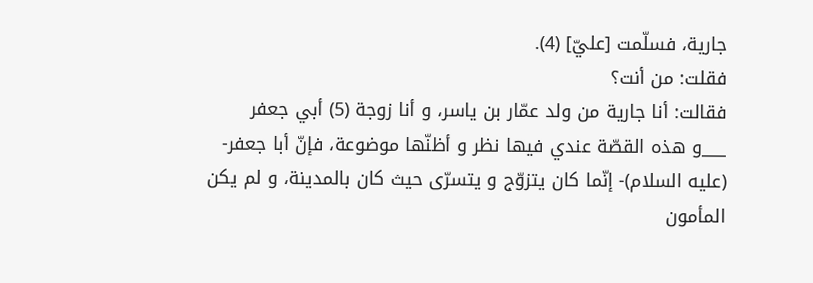جارية، فسلّمت [عليّ] (4).
فقلت: من أنت؟
فقالت: أنا جارية من ولد عمّار بن ياسر، و أنا زوجة (5) أبي جعفر
___و هذه القصّة عندي فيها نظر و أظنّها موضوعة، فإنّ أبا جعفر- (عليه السلام)- إنّما كان يتزوّج و يتسرّى حيث كان بالمدينة، و لم يكن المأمون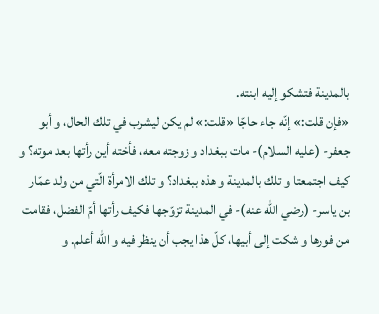بالمدينة فتشكو إليه ابنته.
«فإن قلت:» إنّه جاء حاجّا «قلت:» لم يكن ليشرب في تلك الحال، و أبو جعفر- (عليه السلام)- مات ببغداد و زوجته معه، فأخته أين رأتها بعد موته؟ و كيف اجتمعتا و تلك بالمدينة و هذه ببغداد؟ و تلك الامرأة الّتي من ولد عمّار بن ياسر- (رضي الله عنه)- في المدينة تزوّجها فكيف رأتها أمّ الفضل، فقامت من فورها و شكت إلى أبيها، كلّ هذا يجب أن ينظر فيه و اللّه أعلم. و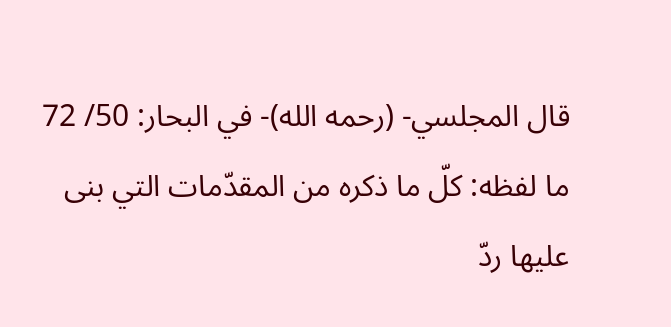قال المجلسي- (رحمه الله)- في البحار: 50/ 72 ما لفظه: كلّ ما ذكره من المقدّمات التي بنى عليها ردّ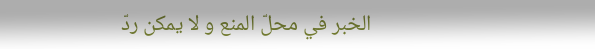الخبر في محلّ المنع و لا يمكن ردّ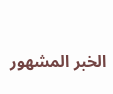الخبر المشهور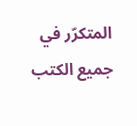المتكرّر في جميع الكتب